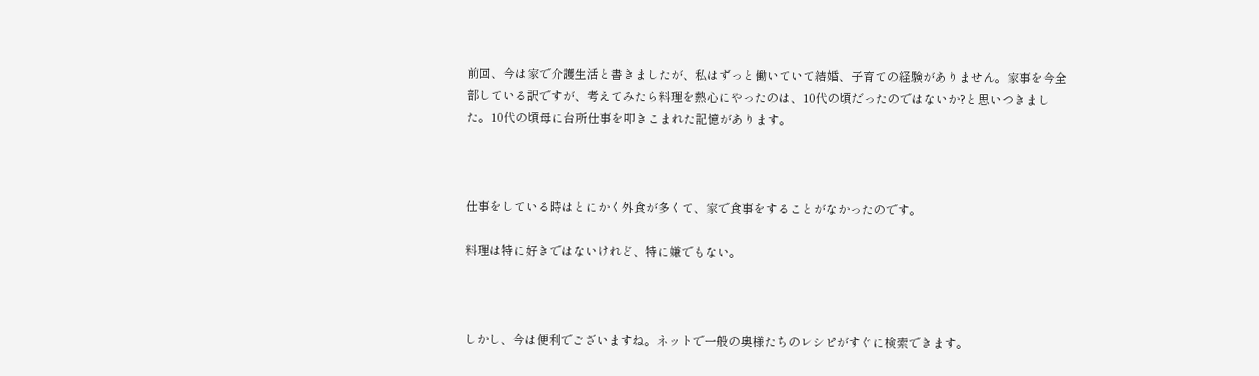前回、今は家で介護生活と書きましたが、私はずっと働いていて結婚、子育ての経験がありません。家事を今全部している訳ですが、考えてみたら料理を熱心にやったのは、10代の頃だったのではないか?と思いつきました。10代の頃母に台所仕事を叩きこまれた記憶があります。



仕事をしている時はとにかく外食が多くて、家で食事をすることがなかったのです。

料理は特に好きではないけれど、特に嫌でもない。



しかし、今は便利でございますね。ネットで一般の奥様たちのレシピがすぐに検索できます。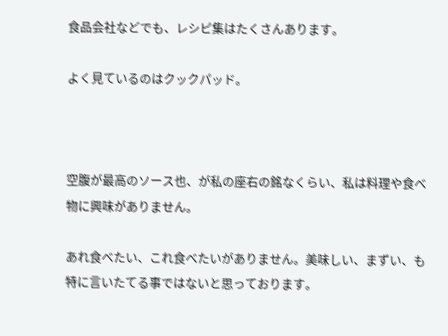食品会社などでも、レシピ集はたくさんあります。

よく見ているのはクックパッド。



空腹が最高のソース也、が私の座右の銘なくらい、私は料理や食べ物に興味がありません。

あれ食べたい、これ食べたいがありません。美味しい、まずい、も特に言いたてる事ではないと思っております。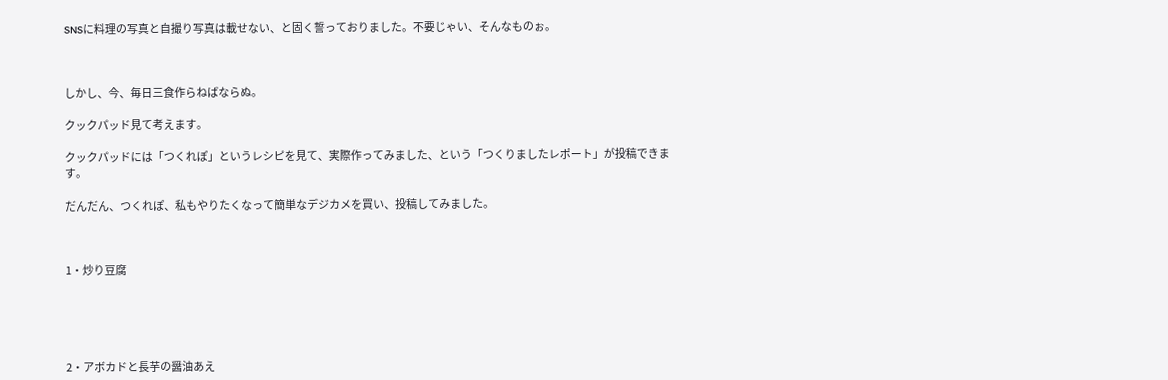SNSに料理の写真と自撮り写真は載せない、と固く誓っておりました。不要じゃい、そんなものぉ。



しかし、今、毎日三食作らねばならぬ。

クックパッド見て考えます。

クックパッドには「つくれぽ」というレシピを見て、実際作ってみました、という「つくりましたレポート」が投稿できます。

だんだん、つくれぽ、私もやりたくなって簡単なデジカメを買い、投稿してみました。



1・炒り豆腐





2・アボカドと長芋の醤油あえ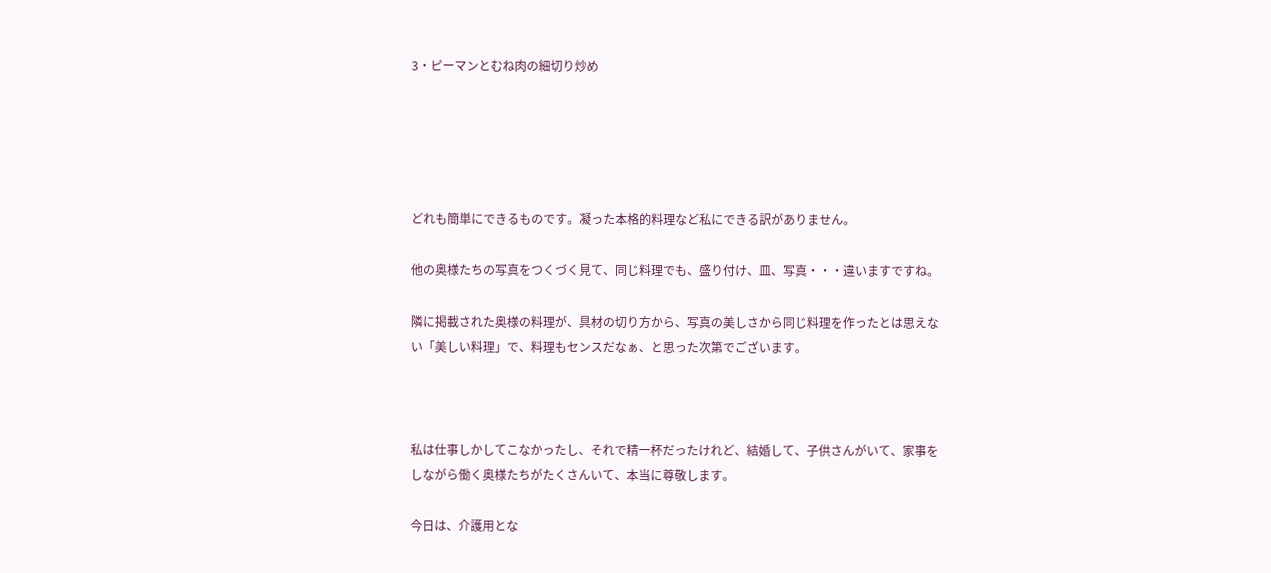3・ピーマンとむね肉の細切り炒め





どれも簡単にできるものです。凝った本格的料理など私にできる訳がありません。

他の奥様たちの写真をつくづく見て、同じ料理でも、盛り付け、皿、写真・・・違いますですね。

隣に掲載された奥様の料理が、具材の切り方から、写真の美しさから同じ料理を作ったとは思えない「美しい料理」で、料理もセンスだなぁ、と思った次第でございます。



私は仕事しかしてこなかったし、それで精一杯だったけれど、結婚して、子供さんがいて、家事をしながら働く奥様たちがたくさんいて、本当に尊敬します。

今日は、介護用とな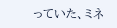っていた、ミネ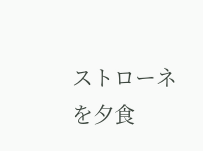ストローネを夕食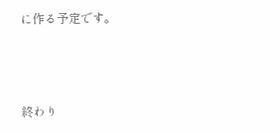に作る予定です。



終わり